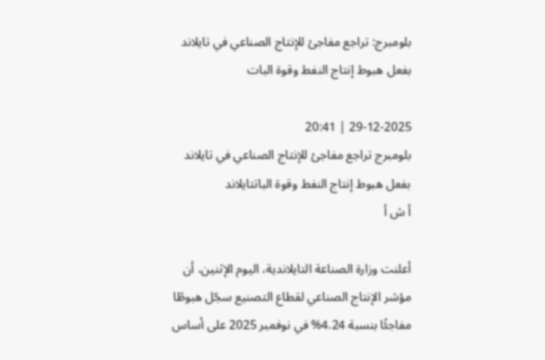بلومبرج: تراجع مفاجئ للإنتاج الصناعي في تايلاند بفعل هبوط إنتاج النفط وقوة البات

29-12-2025 | 20:41
بلومبرج تراجع مفاجئ للإنتاج الصناعي في تايلاند بفعل هبوط إنتاج النفط وقوة الباتتايلاند
أ ش أ

أعلنت وزارة الصناعة التايلاندية، اليوم الإثنين، أن مؤشر الإنتاج الصناعي لقطاع التصنيع سجّل هبوطًا مفاجئًا بنسبة 4.24% في نوفمبر 2025 على أساس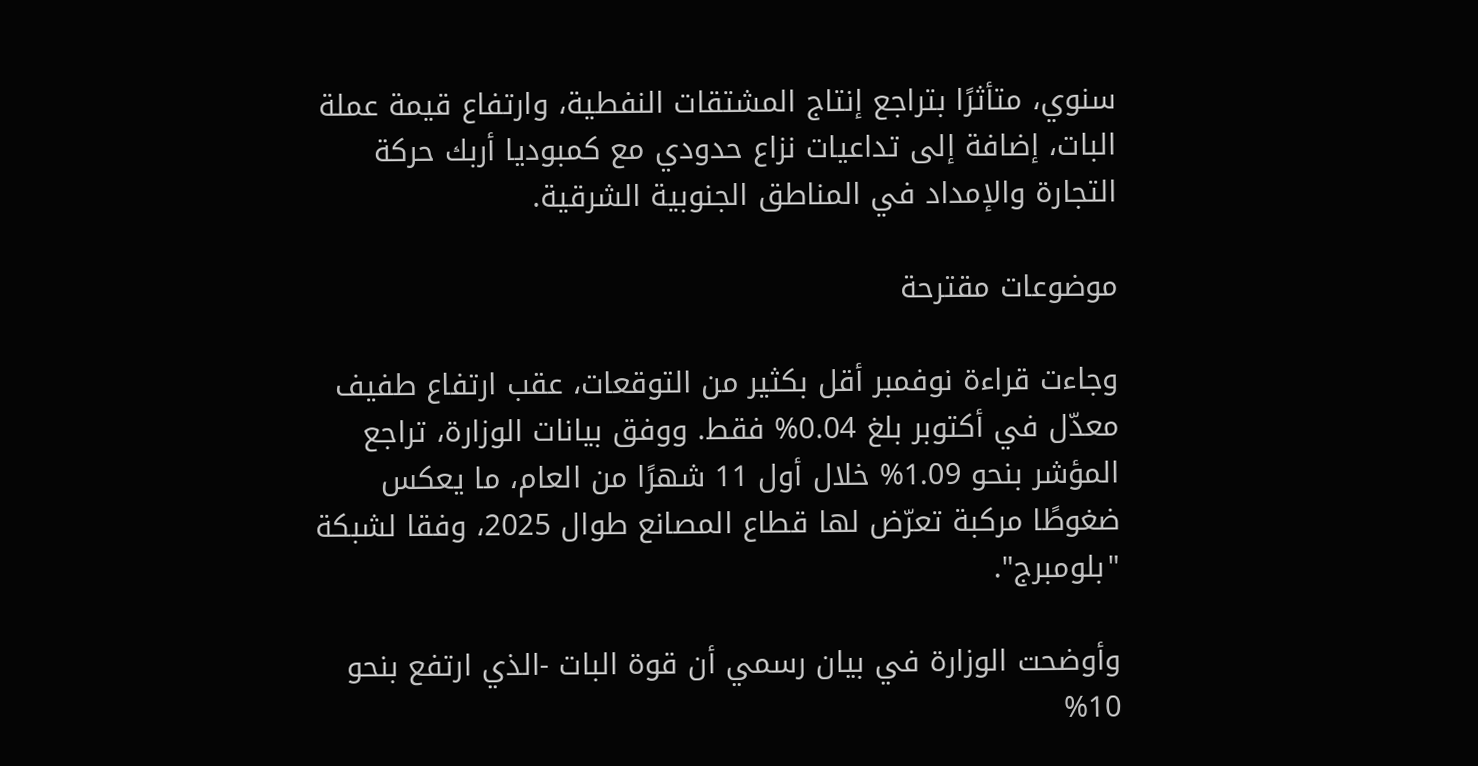سنوي، متأثرًا بتراجع إنتاج المشتقات النفطية، وارتفاع قيمة عملة البات، إضافة إلى تداعيات نزاع حدودي مع كمبوديا أربك حركة التجارة والإمداد في المناطق الجنوبية الشرقية.

موضوعات مقترحة

وجاءت قراءة نوفمبر أقل بكثير من التوقعات، عقب ارتفاع طفيف معدّل في أكتوبر بلغ 0.04% فقط. ووفق بيانات الوزارة، تراجع المؤشر بنحو 1.09% خلال أول 11 شهرًا من العام، ما يعكس ضغوطًا مركبة تعرّض لها قطاع المصانع طوال 2025، وفقا لشبكة "بلومبرج".

وأوضحت الوزارة في بيان رسمي أن قوة البات -الذي ارتفع بنحو 10%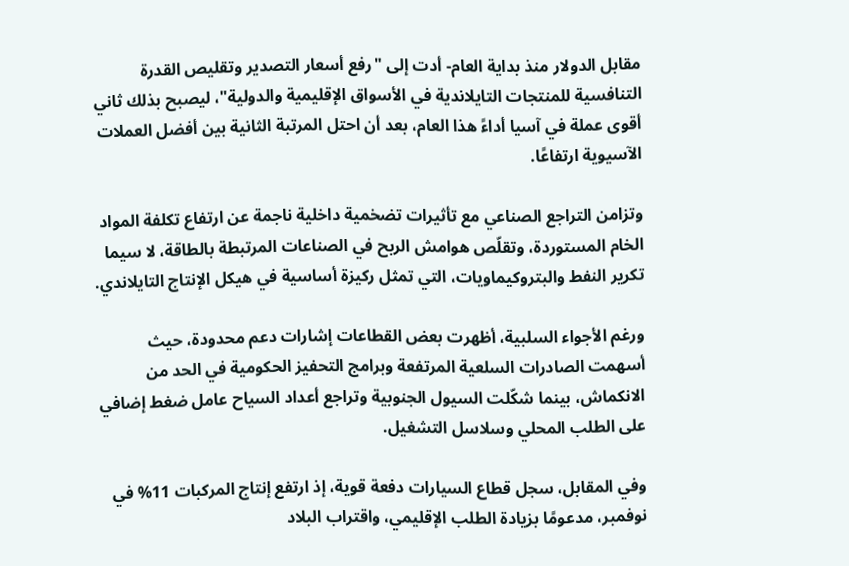مقابل الدولار منذ بداية العام- أدت إلى "رفع أسعار التصدير وتقليص القدرة التنافسية للمنتجات التايلاندية في الأسواق الإقليمية والدولية"، ليصبح بذلك ثاني أقوى عملة في آسيا أداءً هذا العام، بعد أن احتل المرتبة الثانية بين أفضل العملات الآسيوية ارتفاعًا.

وتزامن التراجع الصناعي مع تأثيرات تضخمية داخلية ناجمة عن ارتفاع تكلفة المواد الخام المستوردة، وتقلّص هوامش الربح في الصناعات المرتبطة بالطاقة، لا سيما تكرير النفط والبتروكيماويات، التي تمثل ركيزة أساسية في هيكل الإنتاج التايلاندي.

ورغم الأجواء السلبية، أظهرت بعض القطاعات إشارات دعم محدودة، حيث أسهمت الصادرات السلعية المرتفعة وبرامج التحفيز الحكومية في الحد من الانكماش، بينما شكّلت السيول الجنوبية وتراجع أعداد السياح عامل ضغط إضافي على الطلب المحلي وسلاسل التشغيل.

وفي المقابل، سجل قطاع السيارات دفعة قوية، إذ ارتفع إنتاج المركبات 11% في نوفمبر، مدعومًا بزيادة الطلب الإقليمي، واقتراب البلاد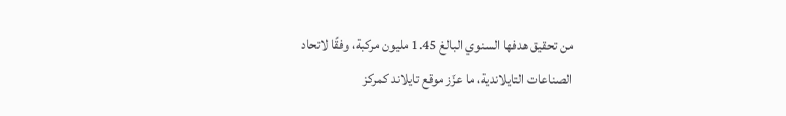من تحقيق هدفها السنوي البالغ 1.45 مليون مركبة، وفقًا لاتحاد الصناعات التايلاندية، ما عزّز موقع تايلاند كمركز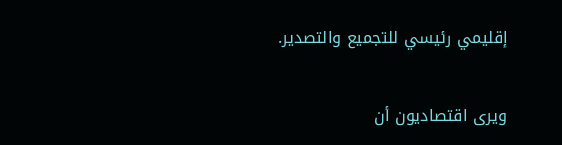إقليمي رئيسي للتجميع والتصدير.

ويرى اقتصاديون أن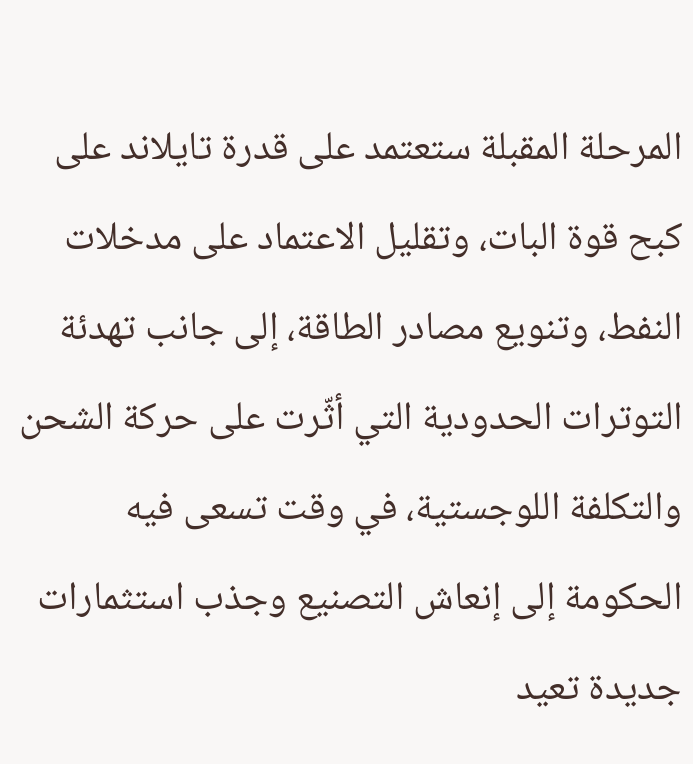المرحلة المقبلة ستعتمد على قدرة تايلاند على كبح قوة البات، وتقليل الاعتماد على مدخلات النفط، وتنويع مصادر الطاقة، إلى جانب تهدئة التوترات الحدودية التي أثّرت على حركة الشحن والتكلفة اللوجستية، في وقت تسعى فيه الحكومة إلى إنعاش التصنيع وجذب استثمارات جديدة تعيد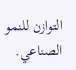التوازن للنمو الصناعي.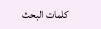كلمات البحث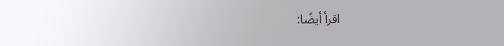اقرأ أيضًا: